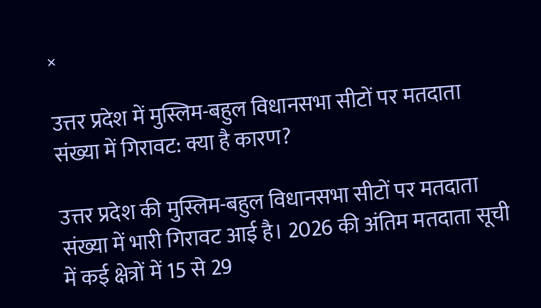×

उत्तर प्रदेश में मुस्लिम-बहुल विधानसभा सीटों पर मतदाता संख्या में गिरावट: क्या है कारण?

उत्तर प्रदेश की मुस्लिम-बहुल विधानसभा सीटों पर मतदाता संख्या में भारी गिरावट आई है। 2026 की अंतिम मतदाता सूची में कई क्षेत्रों में 15 से 29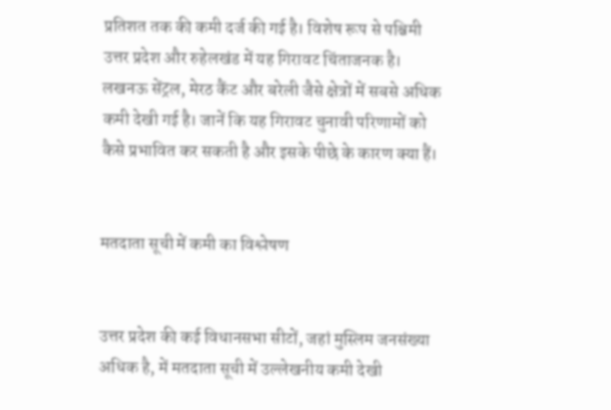प्रतिशत तक की कमी दर्ज की गई है। विशेष रूप से पश्चिमी उत्तर प्रदेश और रुहेलखंड में यह गिरावट चिंताजनक है। लखनऊ सेंट्रल, मेरठ कैंट और बरेली जैसे क्षेत्रों में सबसे अधिक कमी देखी गई है। जानें कि यह गिरावट चुनावी परिणामों को कैसे प्रभावित कर सकती है और इसके पीछे के कारण क्या हैं।


मतदाता सूची में कमी का विश्लेषण


उत्तर प्रदेश की कई विधानसभा सीटों, जहां मुस्लिम जनसंख्या अधिक है, में मतदाता सूची में उल्लेखनीय कमी देखी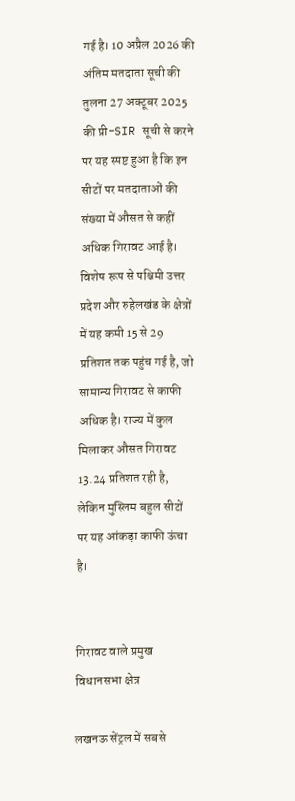गई है। 10 अप्रैल 2026 की अंतिम मतदाता सूची की तुलना 27 अक्टूबर 2025 की प्री-SIR सूची से करने पर यह स्पष्ट हुआ है कि इन सीटों पर मतदाताओं की संख्या में औसत से कहीं अधिक गिरावट आई है। विशेष रूप से पश्चिमी उत्तर प्रदेश और रुहेलखंड के क्षेत्रों में यह कमी 15 से 29 प्रतिशत तक पहुंच गई है, जो सामान्य गिरावट से काफी अधिक है। राज्य में कुल मिलाकर औसत गिरावट 13.24 प्रतिशत रही है, लेकिन मुस्लिम बहुल सीटों पर यह आंकड़ा काफी ऊंचा है।


गिरावट वाले प्रमुख विधानसभा क्षेत्र

लखनऊ सेंट्रल में सबसे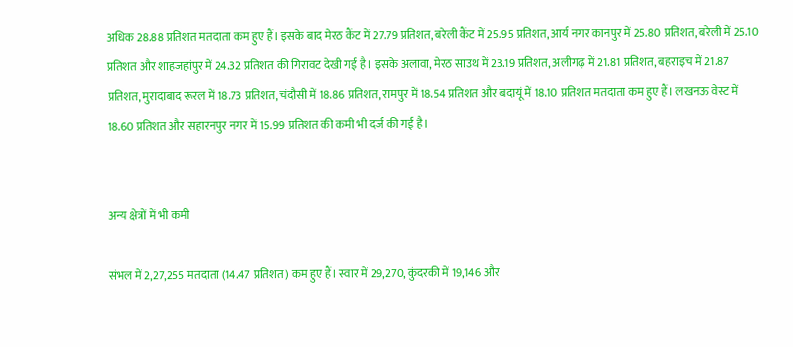अधिक 28.88 प्रतिशत मतदाता कम हुए हैं। इसके बाद मेरठ कैंट में 27.79 प्रतिशत, बरेली कैंट में 25.95 प्रतिशत, आर्य नगर कानपुर में 25.80 प्रतिशत, बरेली में 25.10 प्रतिशत और शाहजहांपुर में 24.32 प्रतिशत की गिरावट देखी गई है। इसके अलावा, मेरठ साउथ में 23.19 प्रतिशत, अलीगढ़ में 21.81 प्रतिशत, बहराइच में 21.87 प्रतिशत, मुरादाबाद रूरल में 18.73 प्रतिशत, चंदौसी में 18.86 प्रतिशत, रामपुर में 18.54 प्रतिशत और बदायूं में 18.10 प्रतिशत मतदाता कम हुए हैं। लखनऊ वेस्ट में 18.60 प्रतिशत और सहारनपुर नगर में 15.99 प्रतिशत की कमी भी दर्ज की गई है।


अन्य क्षेत्रों में भी कमी

संभल में 2,27,255 मतदाता (14.47 प्रतिशत) कम हुए हैं। स्वार में 29,270, कुंदरकी में 19,146 और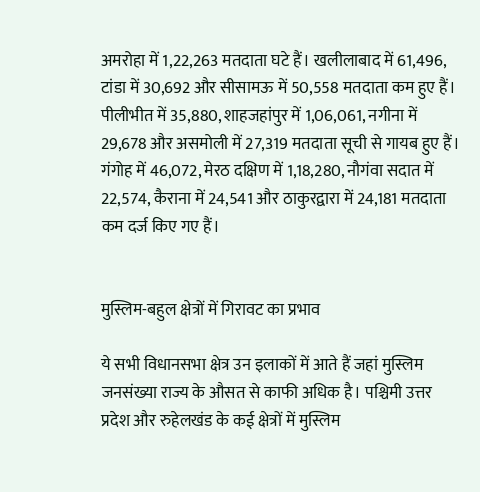अमरोहा में 1,22,263 मतदाता घटे हैं। खलीलाबाद में 61,496, टांडा में 30,692 और सीसामऊ में 50,558 मतदाता कम हुए हैं। पीलीभीत में 35,880, शाहजहांपुर में 1,06,061, नगीना में 29,678 और असमोली में 27,319 मतदाता सूची से गायब हुए हैं। गंगोह में 46,072, मेरठ दक्षिण में 1,18,280, नौगंवा सदात में 22,574, कैराना में 24,541 और ठाकुरद्वारा में 24,181 मतदाता कम दर्ज किए गए हैं।


मुस्लिम-बहुल क्षेत्रों में गिरावट का प्रभाव

ये सभी विधानसभा क्षेत्र उन इलाकों में आते हैं जहां मुस्लिम जनसंख्या राज्य के औसत से काफी अधिक है। पश्चिमी उत्तर प्रदेश और रुहेलखंड के कई क्षेत्रों में मुस्लिम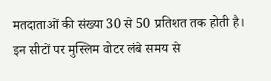मतदाताओं की संख्या 30 से 50 प्रतिशत तक होती है। इन सीटों पर मुस्लिम वोटर लंबे समय से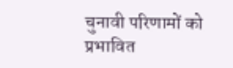चुनावी परिणामों को प्रभावित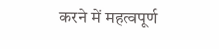करने में महत्वपूर्ण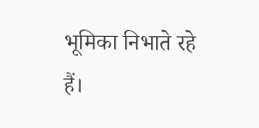भूमिका निभाते रहे हैं।